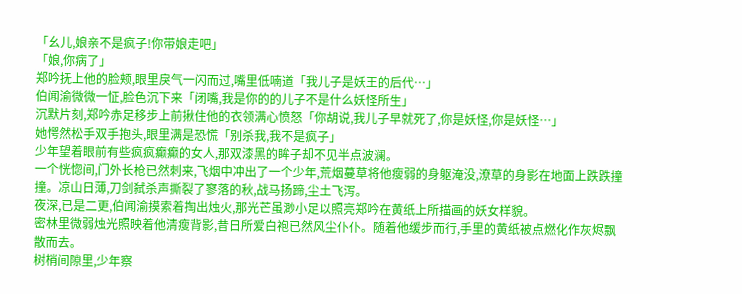「幺儿,娘亲不是疯子!你带娘走吧」
「娘,你病了」
郑吟抚上他的脸颊,眼里戾气一闪而过,嘴里低喃道「我儿子是妖王的后代…」
伯闻渝微微一怔,脸色沉下来「闭嘴,我是你的的儿子不是什么妖怪所生」
沉默片刻,郑吟赤足移步上前揪住他的衣领满心愤怒「你胡说,我儿子早就死了,你是妖怪,你是妖怪…」
她愕然松手双手抱头,眼里满是恐慌「别杀我,我不是疯子」
少年望着眼前有些疯疯癫癫的女人,那双漆黑的眸子却不见半点波澜。
一个恍惚间,门外长枪已然刺来,飞烟中冲出了一个少年,荒烟蔓草将他瘦弱的身躯淹没,潦草的身影在地面上跌跌撞撞。凉山日薄,刀剑弑杀声撕裂了寥落的秋,战马扬蹄,尘土飞泻。
夜深,已是二更,伯闻渝摸索着掏出烛火,那光芒虽渺小足以照亮郑吟在黄纸上所描画的妖女样貌。
密林里微弱烛光照映着他清瘦背影,昔日所爱白袍已然风尘仆仆。随着他缓步而行,手里的黄纸被点燃化作灰烬飘散而去。
树梢间隙里,少年察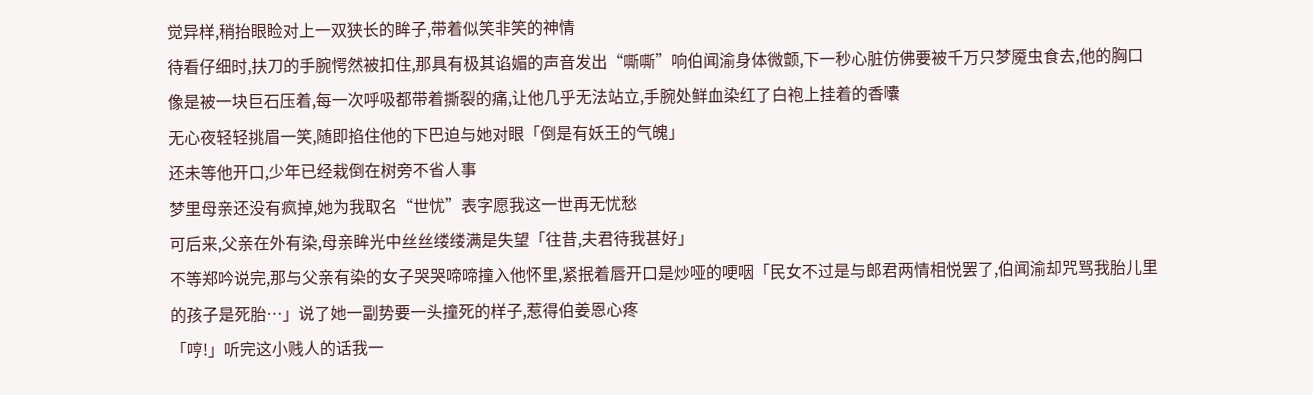觉异样,稍抬眼睑对上一双狭长的眸子,带着似笑非笑的神情
待看仔细时,扶刀的手腕愕然被扣住,那具有极其谄媚的声音发出“嘶嘶”响伯闻渝身体微颤,下一秒心脏仿佛要被千万只梦魇虫食去,他的胸口像是被一块巨石压着,每一次呼吸都带着撕裂的痛,让他几乎无法站立,手腕处鲜血染红了白袍上挂着的香囔
无心夜轻轻挑眉一笑,随即掐住他的下巴迫与她对眼「倒是有妖王的气魄」
还未等他开口,少年已经栽倒在树旁不省人事
梦里母亲还没有疯掉,她为我取名“世忧”表字愿我这一世再无忧愁
可后来,父亲在外有染,母亲眸光中丝丝缕缕满是失望「往昔,夫君待我甚好」
不等郑吟说完,那与父亲有染的女子哭哭啼啼撞入他怀里,紧抿着唇开口是炒哑的哽咽「民女不过是与郎君两情相悦罢了,伯闻渝却咒骂我胎儿里的孩子是死胎…」说了她一副势要一头撞死的样子,惹得伯姜恩心疼
「哼!」听完这小贱人的话我一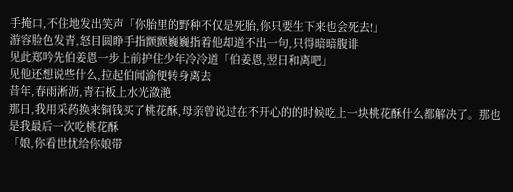手掩口,不住地发出笑声「你胎里的野种不仅是死胎,你只要生下来也会死去!」
游容脸色发青,怒目圆睁手指颤颤巍巍指着他却道不出一句,只得暗暗腹诽
见此郑吟先伯姜恩一步上前护住少年冷冷道「伯姜恩,翌日和离吧」
见他还想说些什么,拉起伯闻渝便转身离去
昔年,春雨淅沥,青石板上水光潋滟
那日,我用采药换来铜钱买了桃花酥,母亲曾说过在不开心的的时候吃上一块桃花酥什么都解决了。那也是我最后一次吃桃花酥
「娘,你看世忧给你娘带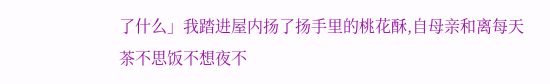了什么」我踏进屋内扬了扬手里的桃花酥,自母亲和离每天茶不思饭不想夜不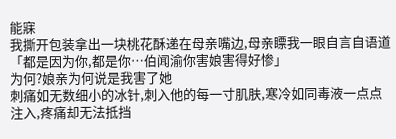能寐
我撕开包装拿出一块桃花酥递在母亲嘴边,母亲瞟我一眼自言自语道「都是因为你,都是你…伯闻渝你害娘害得好惨」
为何?娘亲为何说是我害了她
刺痛如无数细小的冰针,刺入他的每一寸肌肤,寒冷如同毒液一点点注入,疼痛却无法抵挡